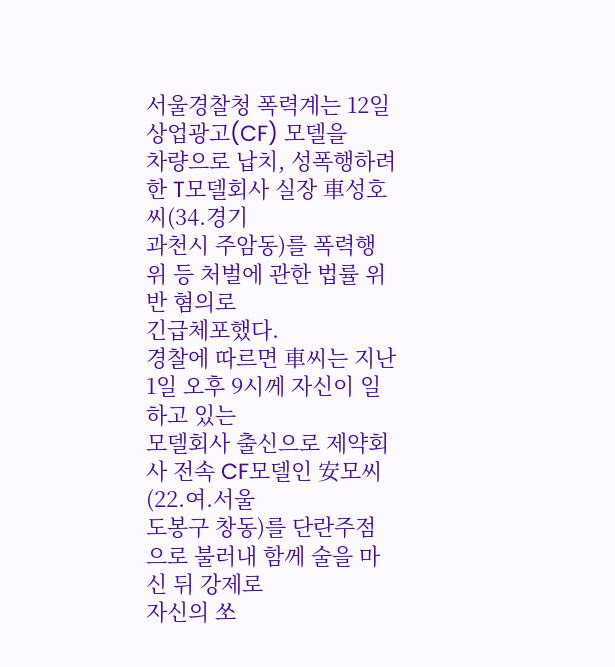서울경찰청 폭력계는 12일 상업광고(CF) 모델을
차량으로 납치, 성폭행하려 한 T모델회사 실장 車성호씨(34.경기
과천시 주암동)를 폭력행위 등 처벌에 관한 법률 위반 혐의로
긴급체포했다.
경찰에 따르면 車씨는 지난 1일 오후 9시께 자신이 일하고 있는
모델회사 출신으로 제약회사 전속 CF모델인 安모씨(22.여.서울
도봉구 창동)를 단란주점으로 불러내 함께 술을 마신 뒤 강제로
자신의 쏘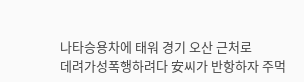나타승용차에 태워 경기 오산 근처로
데려가성폭행하려다 安씨가 반항하자 주먹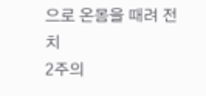으로 온몸을 때려 전치
2주의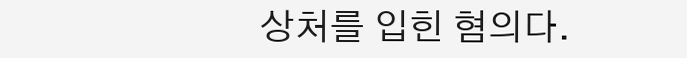상처를 입힌 혐의다.